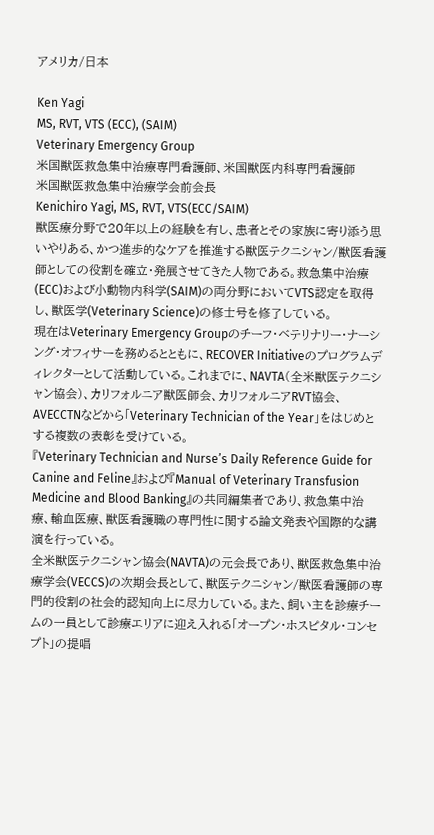アメリカ/日本

Ken Yagi
MS, RVT, VTS (ECC), (SAIM)
Veterinary Emergency Group
米国獣医救急集中治療専門看護師、米国獣医内科専門看護師
米国獣医救急集中治療学会前会長
Kenichiro Yagi, MS, RVT, VTS(ECC/SAIM)
獣医療分野で20年以上の経験を有し、患者とその家族に寄り添う思いやりある、かつ進歩的なケアを推進する獣医テクニシャン/獣医看護師としての役割を確立・発展させてきた人物である。救急集中治療(ECC)および小動物内科学(SAIM)の両分野においてVTS認定を取得し、獣医学(Veterinary Science)の修士号を修了している。
現在はVeterinary Emergency Groupのチーフ・ベテリナリー・ナーシング・オフィサーを務めるとともに、RECOVER Initiativeのプログラムディレクターとして活動している。これまでに、NAVTA(全米獣医テクニシャン協会)、カリフォルニア獣医師会、カリフォルニアRVT協会、AVECCTNなどから「Veterinary Technician of the Year」をはじめとする複数の表彰を受けている。
『Veterinary Technician and Nurse’s Daily Reference Guide for Canine and Feline』および『Manual of Veterinary Transfusion Medicine and Blood Banking』の共同編集者であり、救急集中治療、輸血医療、獣医看護職の専門性に関する論文発表や国際的な講演を行っている。
全米獣医テクニシャン協会(NAVTA)の元会長であり、獣医救急集中治療学会(VECCS)の次期会長として、獣医テクニシャン/獣医看護師の専門的役割の社会的認知向上に尽力している。また、飼い主を診療チームの一員として診療エリアに迎え入れる「オープン・ホスピタル・コンセプト」の提唱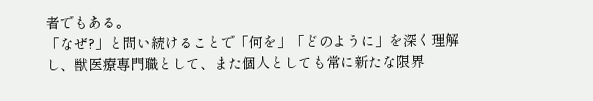者でもある。
「なぜ?」と問い続けることで「何を」「どのように」を深く理解し、獣医療専門職として、また個人としても常に新たな限界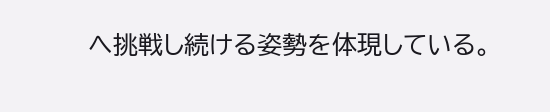へ挑戦し続ける姿勢を体現している。